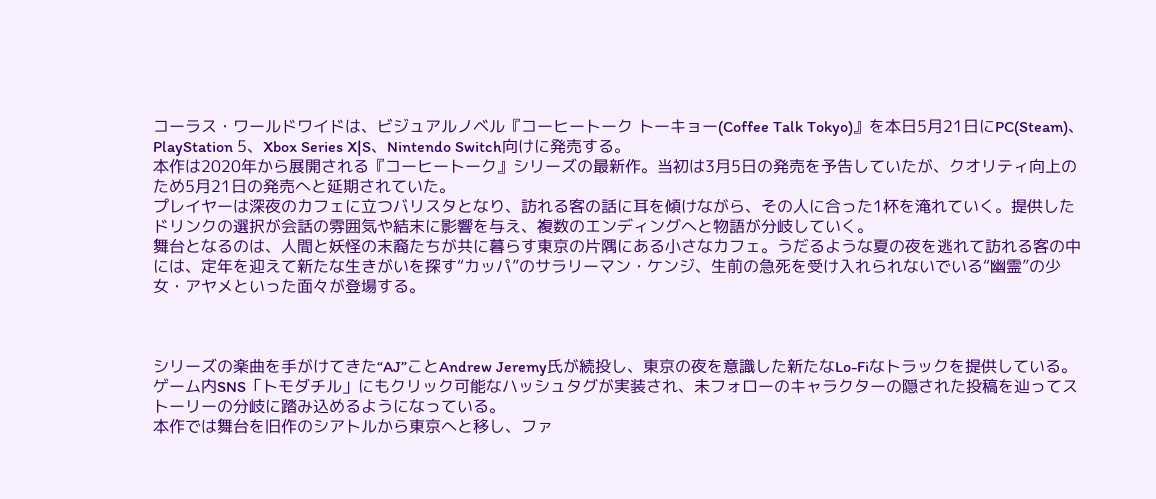コーラス・ワールドワイドは、ビジュアルノベル『コーヒートーク トーキョー(Coffee Talk Tokyo)』を本日5月21日にPC(Steam)、PlayStation 5、Xbox Series X|S、Nintendo Switch向けに発売する。
本作は2020年から展開される『コーヒートーク』シリーズの最新作。当初は3月5日の発売を予告していたが、クオリティ向上のため5月21日の発売へと延期されていた。
プレイヤーは深夜のカフェに立つバリスタとなり、訪れる客の話に耳を傾けながら、その人に合った1杯を淹れていく。提供したドリンクの選択が会話の雰囲気や結末に影響を与え、複数のエンディングへと物語が分岐していく。
舞台となるのは、人間と妖怪の末裔たちが共に暮らす東京の片隅にある小さなカフェ。うだるような夏の夜を逃れて訪れる客の中には、定年を迎えて新たな生きがいを探す“カッパ”のサラリーマン・ケンジ、生前の急死を受け入れられないでいる“幽霊”の少女・アヤメといった面々が登場する。



シリーズの楽曲を手がけてきた“AJ”ことAndrew Jeremy氏が続投し、東京の夜を意識した新たなLo-Fiなトラックを提供している。
ゲーム内SNS「トモダチル」にもクリック可能なハッシュタグが実装され、未フォローのキャラクターの隠された投稿を辿ってストーリーの分岐に踏み込めるようになっている。
本作では舞台を旧作のシアトルから東京へと移し、ファ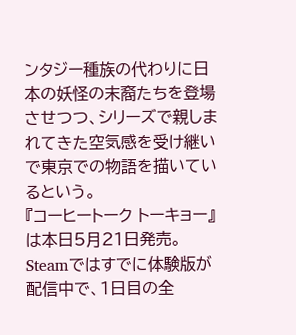ンタジー種族の代わりに日本の妖怪の末裔たちを登場させつつ、シリーズで親しまれてきた空気感を受け継いで東京での物語を描いているという。
『コーヒートーク トーキョー』は本日5月21日発売。Steamではすでに体験版が配信中で、1日目の全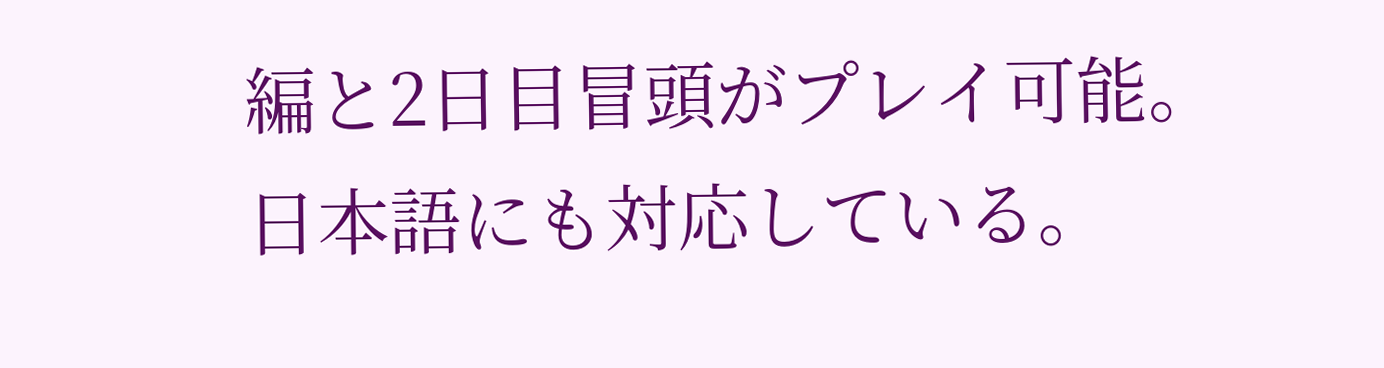編と2日目冒頭がプレイ可能。日本語にも対応している。